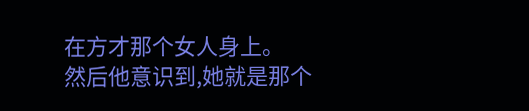在方才那个女人身上。
然后他意识到,她就是那个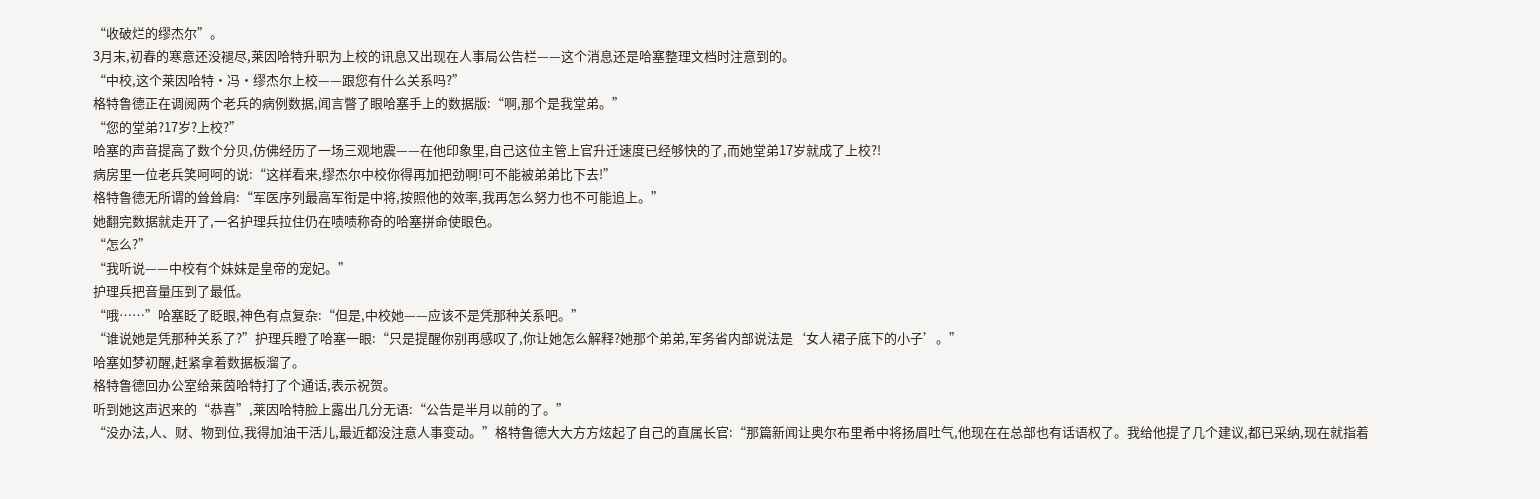“收破烂的缪杰尔”。
3月末,初春的寒意还没褪尽,莱因哈特升职为上校的讯息又出现在人事局公告栏——这个消息还是哈塞整理文档时注意到的。
“中校,这个莱因哈特·冯·缪杰尔上校——跟您有什么关系吗?”
格特鲁德正在调阅两个老兵的病例数据,闻言瞥了眼哈塞手上的数据版:“啊,那个是我堂弟。”
“您的堂弟?17岁?上校?”
哈塞的声音提高了数个分贝,仿佛经历了一场三观地震——在他印象里,自己这位主管上官升迁速度已经够快的了,而她堂弟17岁就成了上校?!
病房里一位老兵笑呵呵的说:“这样看来,缪杰尔中校你得再加把劲啊!可不能被弟弟比下去!”
格特鲁德无所谓的耸耸肩:“军医序列最高军衔是中将,按照他的效率,我再怎么努力也不可能追上。”
她翻完数据就走开了,一名护理兵拉住仍在啧啧称奇的哈塞拼命使眼色。
“怎么?”
“我听说——中校有个妹妹是皇帝的宠妃。”
护理兵把音量压到了最低。
“哦……”哈塞眨了眨眼,神色有点复杂:“但是,中校她——应该不是凭那种关系吧。”
“谁说她是凭那种关系了?”护理兵瞪了哈塞一眼:“只是提醒你别再感叹了,你让她怎么解释?她那个弟弟,军务省内部说法是‘女人裙子底下的小子’。”
哈塞如梦初醒,赶紧拿着数据板溜了。
格特鲁德回办公室给莱茵哈特打了个通话,表示祝贺。
听到她这声迟来的“恭喜”,莱因哈特脸上露出几分无语:“公告是半月以前的了。”
“没办法,人、财、物到位,我得加油干活儿,最近都没注意人事变动。”格特鲁德大大方方炫起了自己的直属长官:“那篇新闻让奥尔布里希中将扬眉吐气,他现在在总部也有话语权了。我给他提了几个建议,都已采纳,现在就指着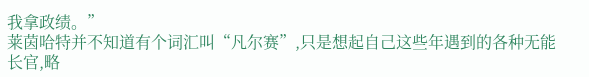我拿政绩。”
莱茵哈特并不知道有个词汇叫“凡尔赛”,只是想起自己这些年遇到的各种无能长官,略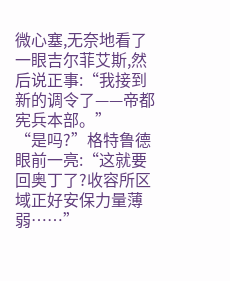微心塞,无奈地看了一眼吉尔菲艾斯,然后说正事:“我接到新的调令了——帝都宪兵本部。”
“是吗?”格特鲁德眼前一亮:“这就要回奥丁了?收容所区域正好安保力量薄弱……”